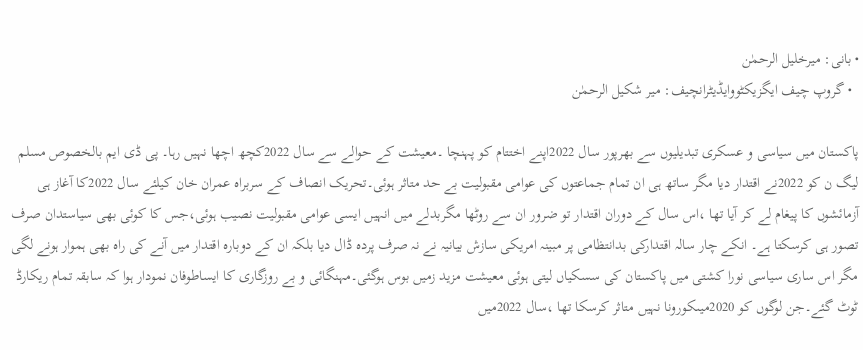• بانی: میرخلیل الرحمٰن
  • گروپ چیف ایگزیکٹووایڈیٹرانچیف: میر شکیل الرحمٰن

پاکستان میں سیاسی و عسکری تبدیلیوں سے بھرپور سال 2022اپنے اختتام کو پہنچا ۔معیشت کے حوالے سے سال 2022کچھ اچھا نہیں رہا۔ پی ڈی ایم بالخصوص مسلم لیگ ن کو 2022نے اقتدار دیا مگر ساتھ ہی ان تمام جماعتوں کی عوامی مقبولیت بے حد متاثر ہوئی۔تحریک انصاف کے سربراہ عمران خان کیلئے سال 2022کا آغاز ہی آزمائشوں کا پیغام لے کر آیا تھا ،اس سال کے دوران اقتدار تو ضرور ان سے روٹھا مگربدلے میں انہیں ایسی عوامی مقبولیت نصیب ہوئی،جس کا کوئی بھی سیاستدان صرف تصور ہی کرسکتا ہے۔ انکے چار سالہ اقتدارکی بدانتظامی پر مبینہ امریکی سازش بیانیہ نے نہ صرف پردہ ڈال دیا بلکہ ان کے دوبارہ اقتدار میں آنے کی راہ بھی ہموار ہونے لگی مگر اس ساری سیاسی نورا کشتی میں پاکستان کی سسکیاں لیتی ہوئی معیشت مزید زمیں بوس ہوگئی۔مہنگائی و بے روزگاری کا ایساطوفان نمودار ہوا کہ سابقہ تمام ریکارڈ ٹوٹ گئے۔جن لوگوں کو 2020میںکورونا نہیں متاثر کرسکا تھا ،سال 2022میں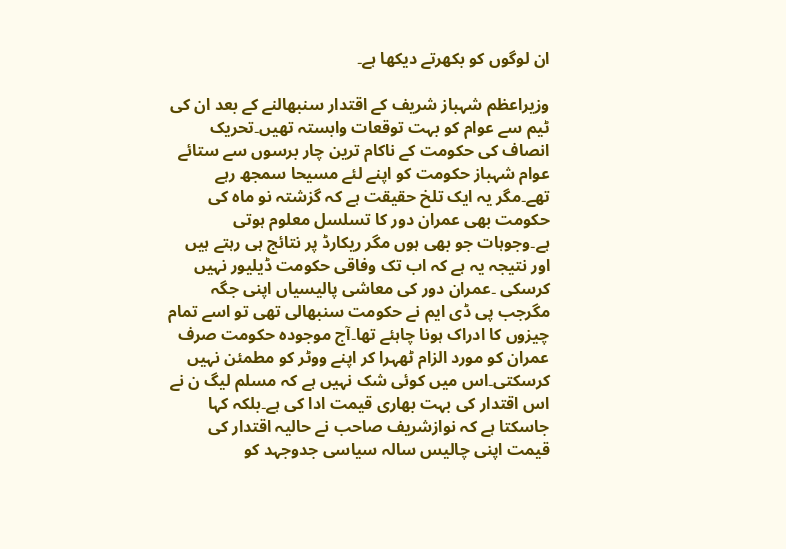ان لوگوں کو بکھرتے دیکھا ہے۔

وزیراعظم شہباز شریف کے اقتدار سنبھالنے کے بعد ان کی ٹیم سے عوام کو بہت توقعات وابستہ تھیں۔تحریک انصاف کی حکومت کے ناکام ترین چار برسوں سے ستائے عوام شہباز حکومت کو اپنے لئے مسیحا سمجھ رہے تھے۔مگر یہ ایک تلخ حقیقت ہے کہ گزشتہ نو ماہ کی حکومت بھی عمران دور کا تسلسل معلوم ہوتی ہے۔وجوہات جو بھی ہوں مگر ریکارڈ پر نتائج ہی رہتے ہیں اور نتیجہ یہ ہے کہ اب تک وفاقی حکومت ڈیلیور نہیں کرسکی ۔عمران دور کی معاشی پالیسیاں اپنی جگہ مگرجب پی ڈی ایم نے حکومت سنبھالی تھی تو اسے تمام چیزوں کا ادراک ہونا چاہئے تھا۔آج موجودہ حکومت صرف عمران کو مورد الزام ٹھہرا کر اپنے ووٹر کو مطمئن نہیں کرسکتی۔اس میں کوئی شک نہیں ہے کہ مسلم لیگ ن نے اس اقتدار کی بہت بھاری قیمت ادا کی ہے۔بلکہ کہا جاسکتا ہے کہ نوازشریف صاحب نے حالیہ اقتدار کی قیمت اپنی چالیس سالہ سیاسی جدوجہد کو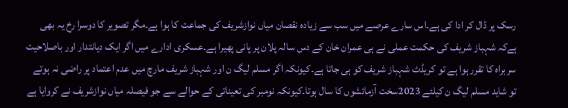رسک پر ڈال کر ادا کی ہے۔اس سارے عرصے میں سب سے زیادہ نقصان میاں نوازشریف کی جماعت کا ہوا ہے۔مگر تصویر کا دوسرا رخ یہ بھی ہےکہ شہباز شریف کی حکمت عملی نے ہی عمران خان کے دس سالہ پلان پر پانی پھیرا ہے۔عسکری ادارے میں اگر ایک دیانتدار اور باصلاحیت سربراہ کا تقرر ہوا ہے تو کریڈٹ شہباز شریف کو ہی جاتا ہے۔کیونکہ اگر مسلم لیگ ن اور شہباز شریف مارچ میں عدم اعتماد پر راضی نہ ہوتے تو شاید مسلم لیگ ن کیلئے 2023سخت آزمائشوں کا سال ہوتا۔کیونکہ نومبر کی تعیناتی کے حوالے سے جو فیصلہ میاں نوازشریف نے کروایا ہے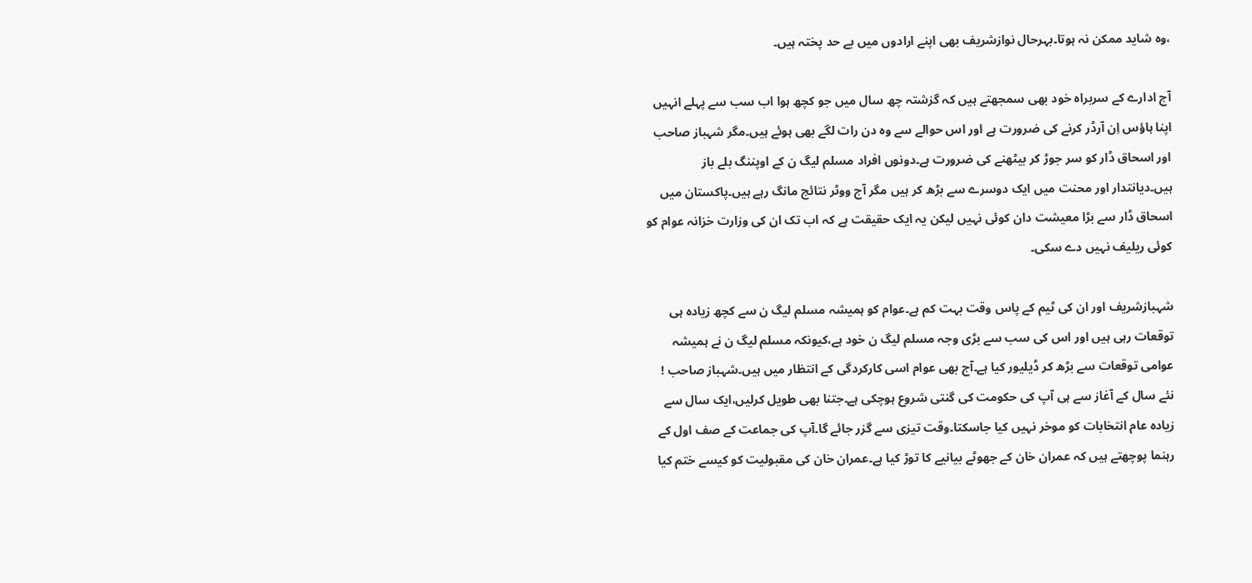،وہ شاید ممکن نہ ہوتا۔بہرحال نوازشریف بھی اپنے ارادوں میں بے حد پختہ ہیں۔

آج ادارے کے سربراہ خود بھی سمجھتے ہیں کہ گزشتہ چھ سال میں جو کچھ ہوا اب سب سے پہلے انہیں اپنا ہاؤس اِن آرڈر کرنے کی ضرورت ہے اور اس حوالے سے وہ دن رات لگے بھی ہوئے ہیں۔مگر شہباز صاحب اور اسحاق ڈار کو سر جوڑ کر بیٹھنے کی ضرورت ہے۔دونوں افراد مسلم لیگ ن کے اوپننگ بلے باز ہیں۔دیانتدار اور محنت میں ایک دوسرے سے بڑھ کر ہیں مگر آج ووٹر نتائج مانگ رہے ہیں۔پاکستان میں اسحاق ڈار سے بڑا معیشت دان کوئی نہیں لیکن یہ ایک حقیقت ہے کہ اب تک ان کی وزارت خزانہ عوام کو کوئی ریلیف نہیں دے سکی۔

شہبازشریف اور ان کی ٹیم کے پاس وقت بہت کم ہے۔عوام کو ہمیشہ مسلم لیگ ن سے کچھ زیادہ ہی توقعات رہی ہیں اور اس کی سب سے بڑی وجہ مسلم لیگ ن خود ہے،کیونکہ مسلم لیگ ن نے ہمیشہ عوامی توقعات سے بڑھ کر ڈیلیور کیا ہے۔آج بھی عوام اسی کارکردگی کے انتظار میں ہیں۔شہباز صاحب ! نئے سال کے آغاز سے ہی آپ کی حکومت کی گنتی شروع ہوچکی ہے۔جتنا بھی طویل کرلیں،ایک سال سے زیادہ عام انتخابات کو موخر نہیں کیا جاسکتا۔وقت تیزی سے گزر جائے گا۔آپ کی جماعت کے صف اول کے رہنما پوچھتے ہیں کہ عمران خان کے جھوٹے بیانیے کا توڑ کیا ہے۔عمران خان کی مقبولیت کو کیسے ختم کیا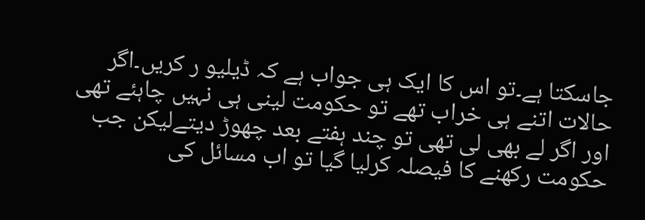جاسکتا ہے۔تو اس کا ایک ہی جواب ہے کہ ڈیلیو ر کریں۔اگر حالات اتنے ہی خراب تھے تو حکومت لینی ہی نہیں چاہئے تھی اور اگر لے بھی لی تھی تو چند ہفتے بعد چھوڑ دیتےلیکن جب حکومت رکھنے کا فیصلہ کرلیا گیا تو اب مسائل کی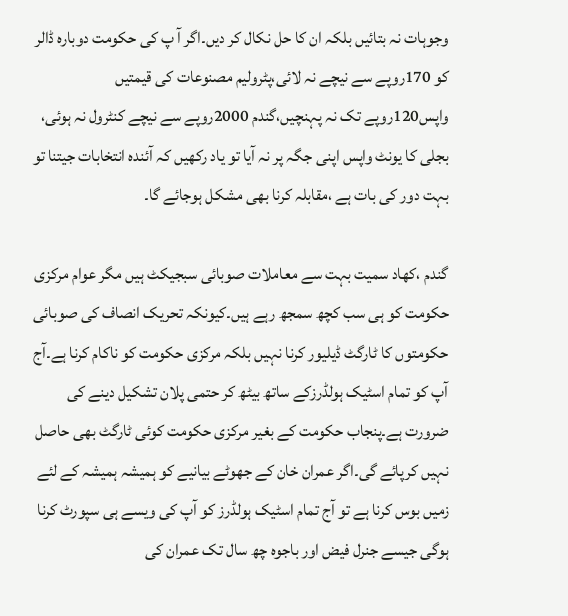وجوہات نہ بتائیں بلکہ ان کا حل نکال کر دیں۔اگر آ پ کی حکومت دوبارہ ڈالر کو 170روپے سے نیچے نہ لائی،پٹرولیم مصنوعات کی قیمتیں واپس120روپے تک نہ پہنچیں،گندم 2000روپے سے نیچے کنٹرول نہ ہوئی، بجلی کا یونٹ واپس اپنی جگہ پر نہ آیا تو یاد رکھیں کہ آئندہ انتخابات جیتنا تو بہت دور کی بات ہے ،مقابلہ کرنا بھی مشکل ہوجائے گا۔

گندم ،کھاد سمیت بہت سے معاملات صوبائی سبجیکٹ ہیں مگر عوام مرکزی حکومت کو ہی سب کچھ سمجھ رہے ہیں۔کیونکہ تحریک انصاف کی صوبائی حکومتوں کا ٹارگٹ ڈیلیور کرنا نہیں بلکہ مرکزی حکومت کو ناکام کرنا ہے۔آج آپ کو تمام اسٹیک ہولڈرزکے ساتھ بیٹھ کر حتمی پلان تشکیل دینے کی ضرورت ہے۔پنجاب حکومت کے بغیر مرکزی حکومت کوئی ٹارگٹ بھی حاصل نہیں کرپائے گی۔اگر عمران خان کے جھوٹے بیانیے کو ہمیشہ ہمیشہ کے لئے زمیں بوس کرنا ہے تو آج تمام اسٹیک ہولڈرز کو آپ کی ویسے ہی سپورٹ کرنا ہوگی جیسے جنرل فیض اور باجوہ چھ سال تک عمران کی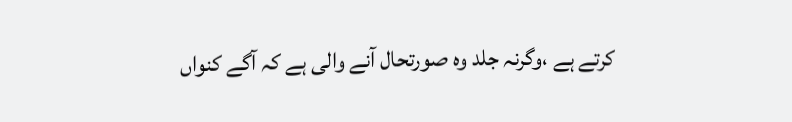کرتے ہے ،وگرنہ جلد وہ صورتحال آنے والی ہے کہ آگے کنواں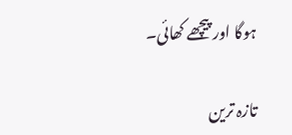ہوگا اور پیچھے کھائی۔

تازہ ترین